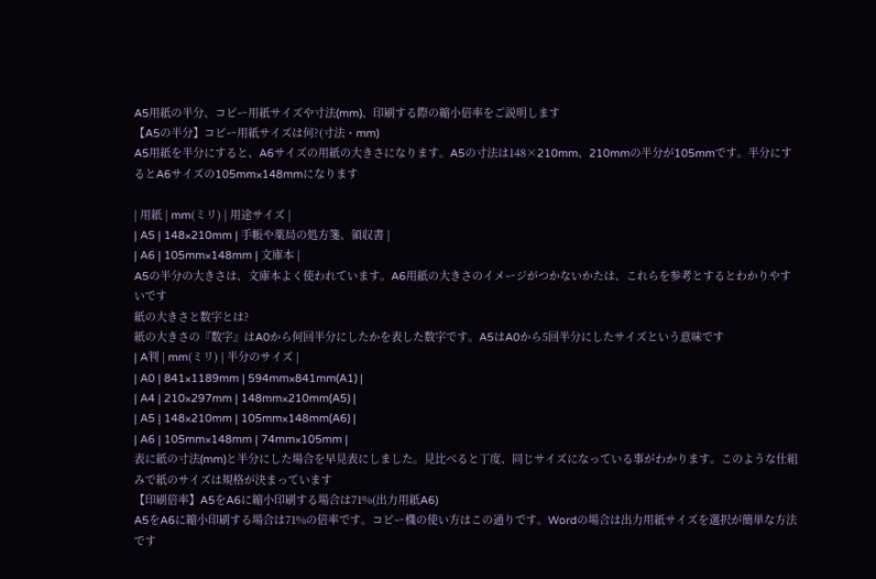A5用紙の半分、コピー用紙サイズや寸法(mm)、印刷する際の縮小倍率をご説明します
【A5の半分】コピー用紙サイズは何?(寸法・mm)
A5用紙を半分にすると、A6サイズの用紙の大きさになります。A5の寸法は148×210mm、210mmの半分が105mmです。半分にするとA6サイズの105mm×148mmになります

| 用紙 | mm(ミリ) | 用途サイズ |
| A5 | 148×210mm | 手帳や薬局の処方箋、領収書 |
| A6 | 105mm×148mm | 文庫本 |
A5の半分の大きさは、文庫本よく使われています。A6用紙の大きさのイメージがつかないかたは、これらを参考とするとわかりやすいです
紙の大きさと数字とは?
紙の大きさの『数字』はA0から何回半分にしたかを表した数字です。A5はA0から5回半分にしたサイズという意味です
| A判 | mm(ミリ) | 半分のサイズ |
| A0 | 841×1189mm | 594mm×841mm(A1) |
| A4 | 210×297mm | 148mm×210mm(A5) |
| A5 | 148×210mm | 105mm×148mm(A6) |
| A6 | 105mm×148mm | 74mm×105mm |
表に紙の寸法(mm)と半分にした場合を早見表にしました。見比べると丁度、同じサイズになっている事がわかります。このような仕組みで紙のサイズは規格が決まっています
【印刷倍率】A5をA6に縮小印刷する場合は71%(出力用紙A6)
A5をA6に縮小印刷する場合は71%の倍率です。コピー機の使い方はこの通りです。Wordの場合は出力用紙サイズを選択が簡単な方法です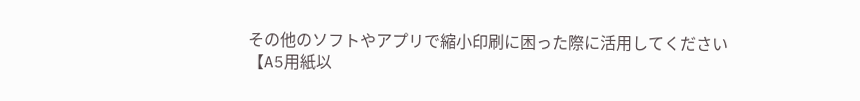その他のソフトやアプリで縮小印刷に困った際に活用してください
【A5用紙以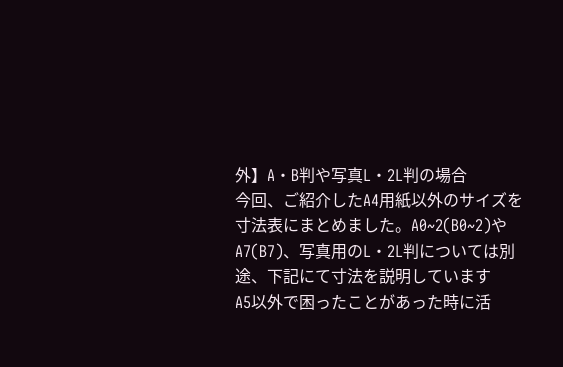外】A・B判や写真L・2L判の場合
今回、ご紹介したA4用紙以外のサイズを寸法表にまとめました。A0~2(B0~2)やA7(B7)、写真用のL・2L判については別途、下記にて寸法を説明しています
A5以外で困ったことがあった時に活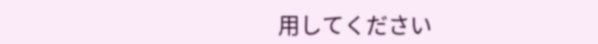用してください